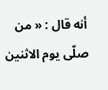أنه قال : « من صلّى يوم الاثنين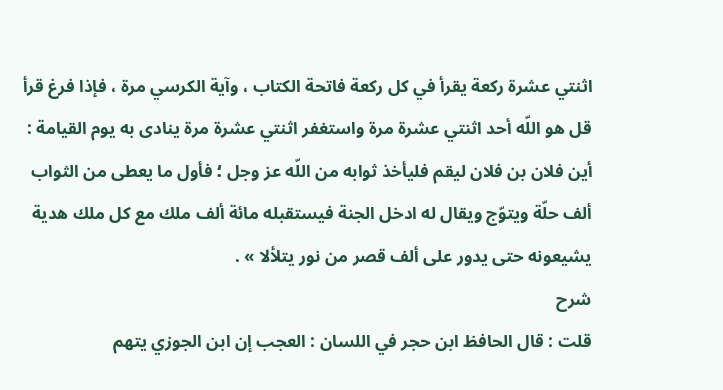اثنتي عشرة ركعة يقرأ في كل ركعة فاتحة الكتاب ، وآية الكرسي مرة ، فإذا فرغ قرأ قل هو اللّه أحد اثنتي عشرة مرة واستغفر اثنتي عشرة مرة ينادى به يوم القيامة : أين فلان بن فلان ليقم فليأخذ ثوابه من اللّه عز وجل ؛ فأول ما يعطى من الثواب ألف حلّة ويتوّج ويقال له ادخل الجنة فيستقبله مائة ألف ملك مع كل ملك هدية يشيعونه حتى يدور على ألف قصر من نور يتلألا » .
شرح
قلت : قال الحافظ ابن حجر في اللسان : العجب إن ابن الجوزي يتهم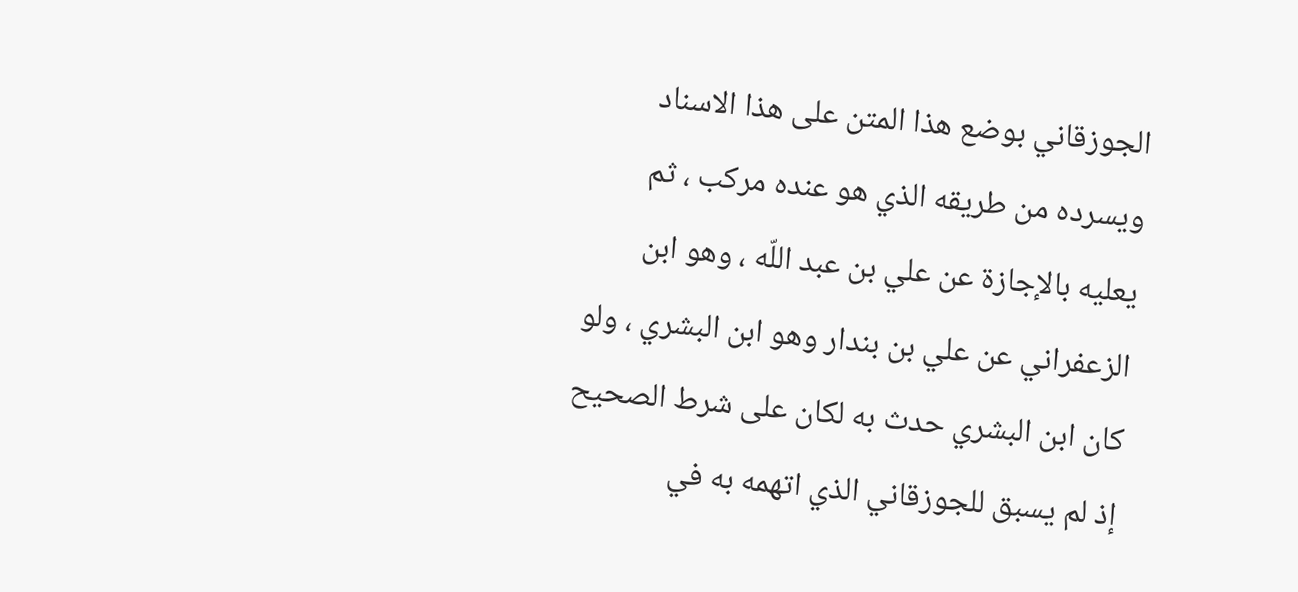الجوزقاني بوضع هذا المتن على هذا الاسناد ويسرده من طريقه الذي هو عنده مركب ، ثم يعليه بالإجازة عن علي بن عبد اللّه ، وهو ابن الزعفراني عن علي بن بندار وهو ابن البشري ، ولو كان ابن البشري حدث به لكان على شرط الصحيح إذ لم يسبق للجوزقاني الذي اتهمه به في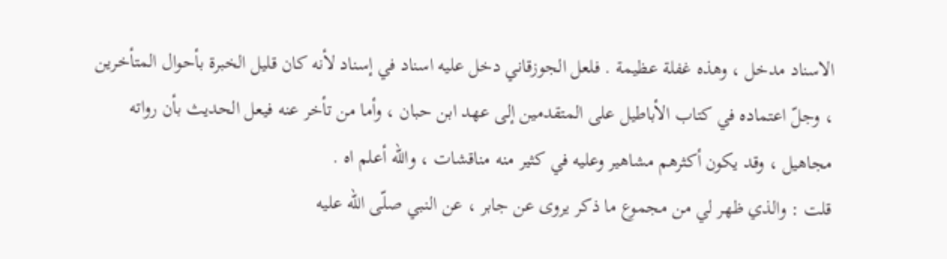الاسناد مدخل ، وهذه غفلة عظيمة . فلعل الجوزقاني دخل عليه اسناد في إسناد لأنه كان قليل الخبرة بأحوال المتأخرين ، وجلّ اعتماده في كتاب الأباطيل على المتقدمين إلى عهد ابن حبان ، وأما من تأخر عنه فيعل الحديث بأن رواته مجاهيل ، وقد يكون أكثرهم مشاهير وعليه في كثير منه مناقشات ، واللّه أعلم اه .
قلت : والذي ظهر لي من مجموع ما ذكر يروى عن جابر ، عن النبي صلّى اللّه عليه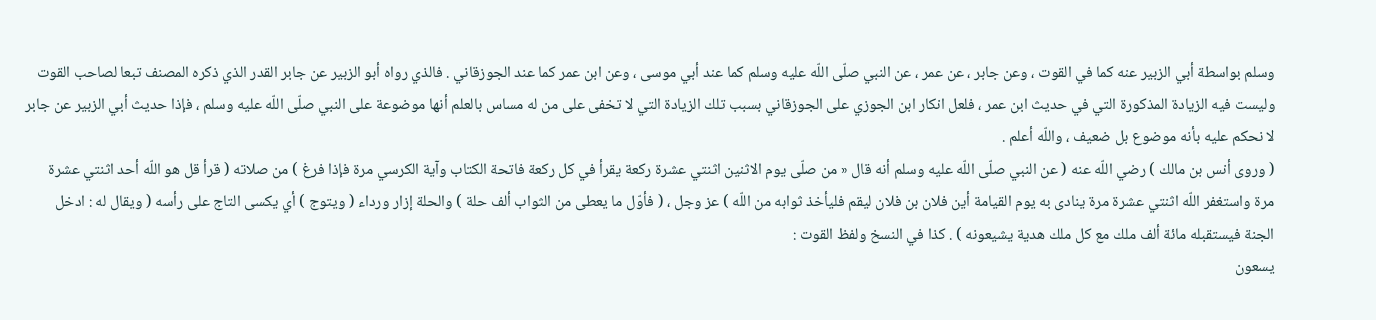وسلم بواسطة أبي الزبير عنه كما في القوت ، وعن جابر ، عن عمر ، عن النبي صلّى اللّه عليه وسلم كما عند أبي موسى ، وعن ابن عمر كما عند الجوزقاني . فالذي رواه أبو الزبير عن جابر القدر الذي ذكره المصنف تبعا لصاحب القوت وليست فيه الزيادة المذكورة التي في حديث ابن عمر ، فلعل انكار ابن الجوزي على الجوزقاني بسبب تلك الزيادة التي لا تخفى على من له مساس بالعلم أنها موضوعة على النبي صلّى اللّه عليه وسلم ، فإذا حديث أبي الزبير عن جابر لا نحكم عليه بأنه موضوع بل ضعيف ، واللّه أعلم .
( وروى أنس بن مالك ) رضي اللّه عنه ( عن النبي صلّى اللّه عليه وسلم أنه قال « من صلّى يوم الاثنين اثنتي عشرة ركعة يقرأ في كل ركعة فاتحة الكتاب وآية الكرسي مرة فإذا فرغ ) من صلاته ( قرأ قل هو اللّه أحد اثنتي عشرة مرة واستغفر اللّه اثنتي عشرة مرة ينادى به يوم القيامة أين فلان بن فلان ليقم فليأخذ ثوابه من اللّه ) عز وجل ، ( فأوّل ما يعطى من الثواب ألف حلة ) والحلة إزار ورداء ( ويتوج ) أي يكسى التاج على رأسه ( ويقال له : ادخل الجنة فيستقبله مائة ألف ملك مع كل ملك هدية يشيعونه ) . كذا في النسخ ولفظ القوت :
يسعون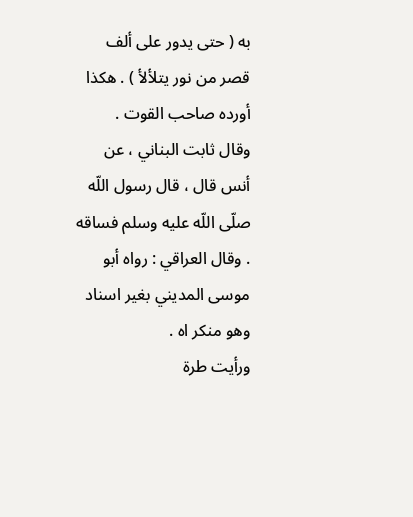به ( حتى يدور على ألف قصر من نور يتلألأ ) . هكذا أورده صاحب القوت .
وقال ثابت البناني ، عن أنس قال ، قال رسول اللّه صلّى اللّه عليه وسلم فساقه . وقال العراقي : رواه أبو موسى المديني بغير اسناد وهو منكر اه .
ورأيت طرة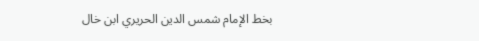بخط الإمام شمس الدين الحريري ابن خال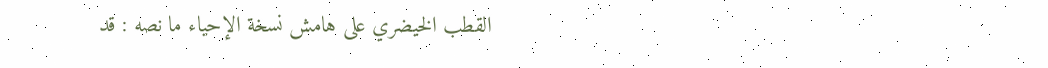القطب الخيضري على هامش نسخة الإحياء ما نصه : قد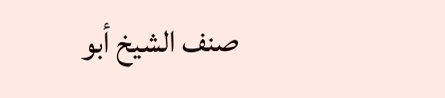صنف الشيخ أبو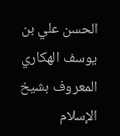الحسن علي بن يوسف الهكاري المعروف بشيخ الإسلام